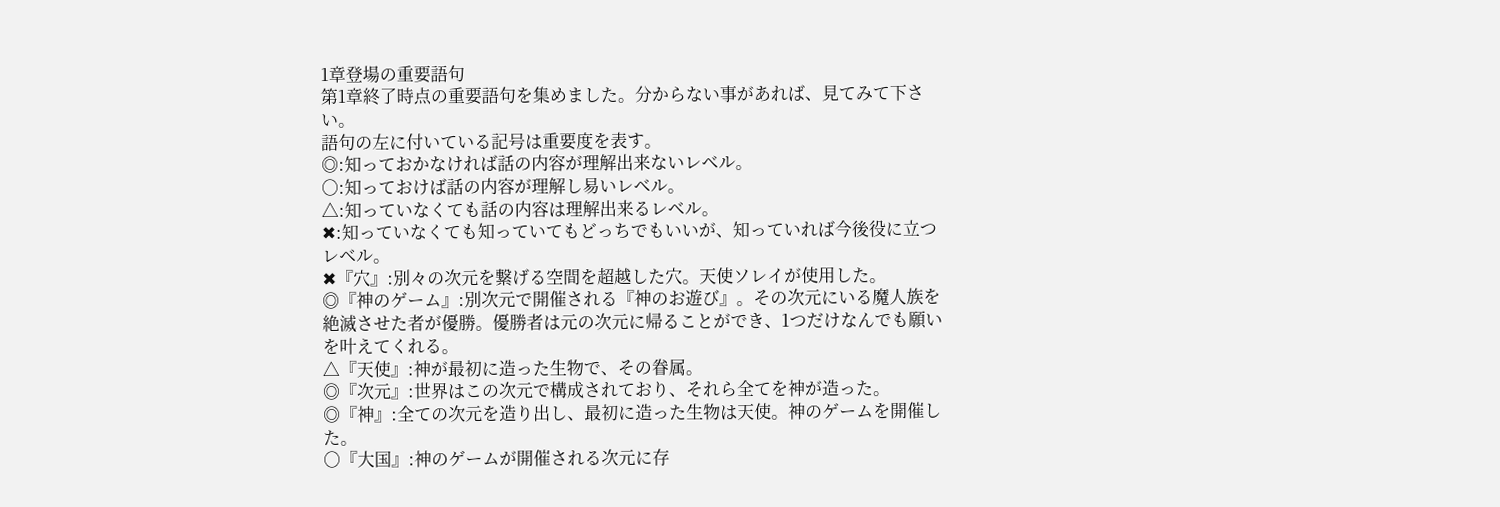1章登場の重要語句
第1章終了時点の重要語句を集めました。分からない事があれば、見てみて下さい。
語句の左に付いている記号は重要度を表す。
◎:知っておかなければ話の内容が理解出来ないレベル。
○:知っておけば話の内容が理解し易いレベル。
△:知っていなくても話の内容は理解出来るレベル。
✖:知っていなくても知っていてもどっちでもいいが、知っていれば今後役に立つレベル。
✖『穴』:別々の次元を繋げる空間を超越した穴。天使ソレイが使用した。
◎『神のゲーム』:別次元で開催される『神のお遊び』。その次元にいる魔人族を絶滅させた者が優勝。優勝者は元の次元に帰ることができ、1つだけなんでも願いを叶えてくれる。
△『天使』:神が最初に造った生物で、その眷属。
◎『次元』:世界はこの次元で構成されており、それら全てを神が造った。
◎『神』:全ての次元を造り出し、最初に造った生物は天使。神のゲームを開催した。
○『大国』:神のゲームが開催される次元に存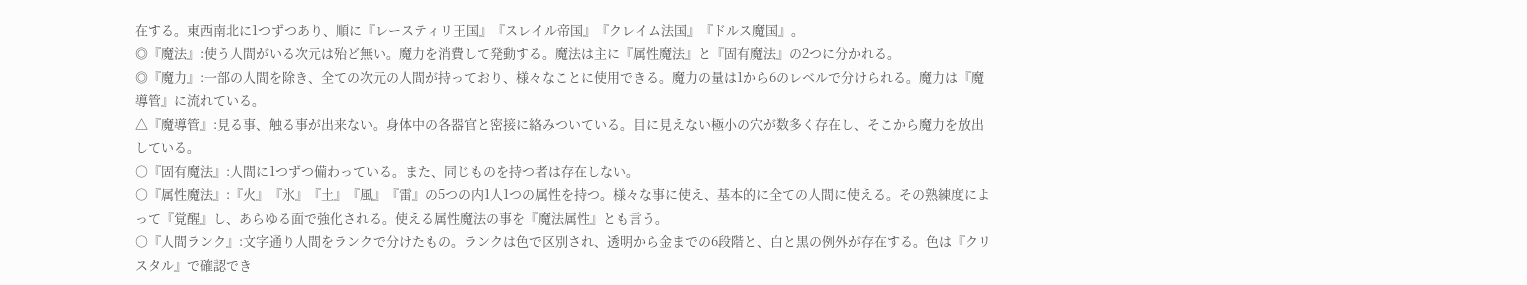在する。東西南北に1つずつあり、順に『レースティリ王国』『スレイル帝国』『クレイム法国』『ドルス魔国』。
◎『魔法』:使う人間がいる次元は殆ど無い。魔力を消費して発動する。魔法は主に『属性魔法』と『固有魔法』の2つに分かれる。
◎『魔力』:一部の人間を除き、全ての次元の人間が持っており、様々なことに使用できる。魔力の量は1から6のレベルで分けられる。魔力は『魔導管』に流れている。
△『魔導管』:見る事、触る事が出来ない。身体中の各器官と密接に絡みついている。目に見えない極小の穴が数多く存在し、そこから魔力を放出している。
○『固有魔法』:人間に1つずつ備わっている。また、同じものを持つ者は存在しない。
○『属性魔法』:『火』『氷』『土』『風』『雷』の5つの内1人1つの属性を持つ。様々な事に使え、基本的に全ての人間に使える。その熟練度によって『覚醒』し、あらゆる面で強化される。使える属性魔法の事を『魔法属性』とも言う。
○『人間ランク』:文字通り人間をランクで分けたもの。ランクは色で区別され、透明から金までの6段階と、白と黒の例外が存在する。色は『クリスタル』で確認でき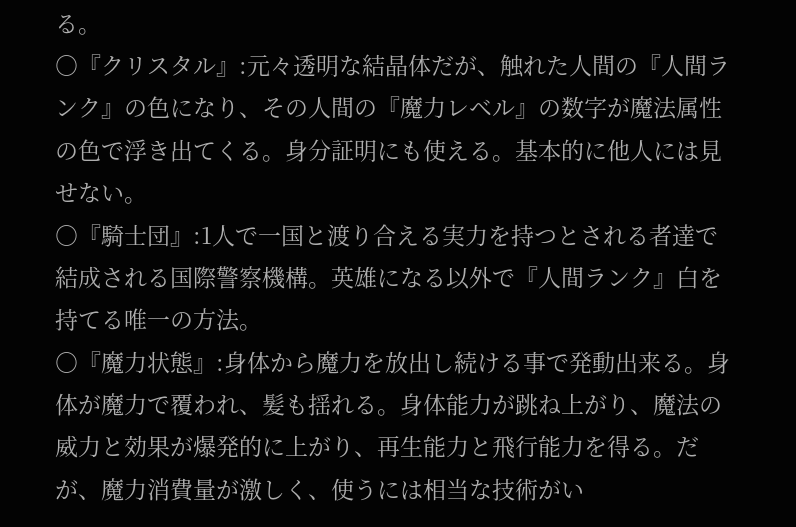る。
○『クリスタル』:元々透明な結晶体だが、触れた人間の『人間ランク』の色になり、その人間の『魔力レベル』の数字が魔法属性の色で浮き出てくる。身分証明にも使える。基本的に他人には見せない。
○『騎士団』:1人で一国と渡り合える実力を持つとされる者達で結成される国際警察機構。英雄になる以外で『人間ランク』白を持てる唯一の方法。
○『魔力状態』:身体から魔力を放出し続ける事で発動出来る。身体が魔力で覆われ、髪も揺れる。身体能力が跳ね上がり、魔法の威力と効果が爆発的に上がり、再生能力と飛行能力を得る。だが、魔力消費量が激しく、使うには相当な技術がい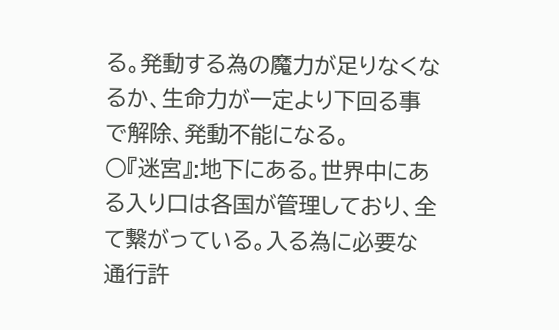る。発動する為の魔力が足りなくなるか、生命力が一定より下回る事で解除、発動不能になる。
○『迷宮』:地下にある。世界中にある入り口は各国が管理しており、全て繋がっている。入る為に必要な通行許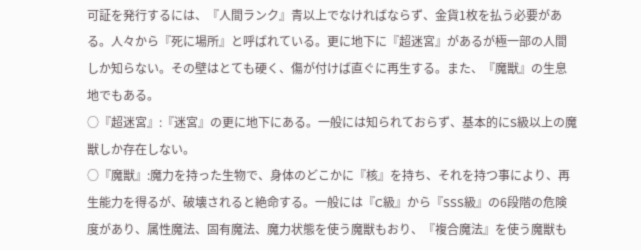可証を発行するには、『人間ランク』青以上でなければならず、金貨1枚を払う必要がある。人々から『死に場所』と呼ばれている。更に地下に『超迷宮』があるが極一部の人間しか知らない。その壁はとても硬く、傷が付けば直ぐに再生する。また、『魔獣』の生息地でもある。
○『超迷宮』:『迷宮』の更に地下にある。一般には知られておらず、基本的にS級以上の魔獣しか存在しない。
○『魔獣』:魔力を持った生物で、身体のどこかに『核』を持ち、それを持つ事により、再生能力を得るが、破壊されると絶命する。一般には『C級』から『SSS級』の6段階の危険度があり、属性魔法、固有魔法、魔力状態を使う魔獣もおり、『複合魔法』を使う魔獣も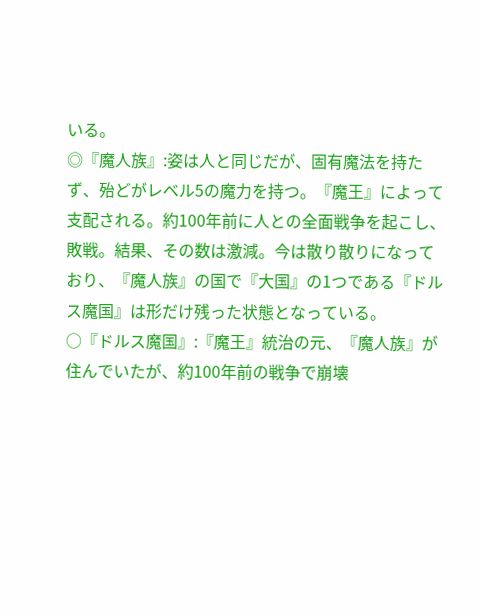いる。
◎『魔人族』:姿は人と同じだが、固有魔法を持たず、殆どがレベル5の魔力を持つ。『魔王』によって支配される。約100年前に人との全面戦争を起こし、敗戦。結果、その数は激減。今は散り散りになっており、『魔人族』の国で『大国』の1つである『ドルス魔国』は形だけ残った状態となっている。
○『ドルス魔国』:『魔王』統治の元、『魔人族』が住んでいたが、約100年前の戦争で崩壊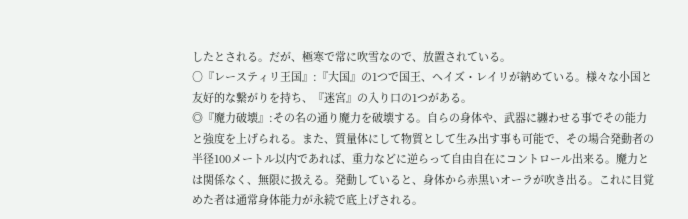したとされる。だが、極寒で常に吹雪なので、放置されている。
○『レースティリ王国』:『大国』の1つで国王、ヘイズ・レイリが納めている。様々な小国と友好的な繋がりを持ち、『迷宮』の入り口の1つがある。
◎『魔力破壊』:その名の通り魔力を破壊する。自らの身体や、武器に纏わせる事でその能力と強度を上げられる。また、質量体にして物質として生み出す事も可能で、その場合発動者の半径100メートル以内であれば、重力などに逆らって自由自在にコントロール出来る。魔力とは関係なく、無限に扱える。発動していると、身体から赤黒いオーラが吹き出る。これに目覚めた者は通常身体能力が永続で底上げされる。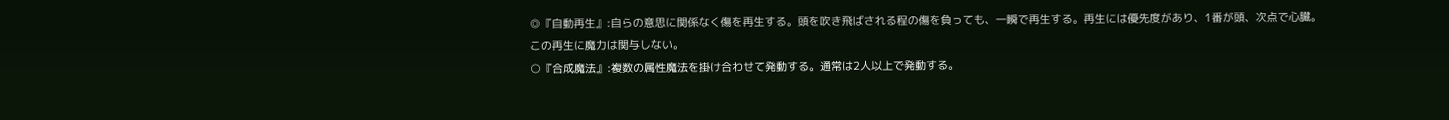◎『自動再生』:自らの意思に関係なく傷を再生する。頭を吹き飛ばされる程の傷を負っても、一瞬で再生する。再生には優先度があり、1番が頭、次点で心臓。この再生に魔力は関与しない。
○『合成魔法』:複数の属性魔法を掛け合わせて発動する。通常は2人以上で発動する。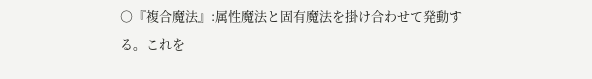○『複合魔法』:属性魔法と固有魔法を掛け合わせて発動する。これを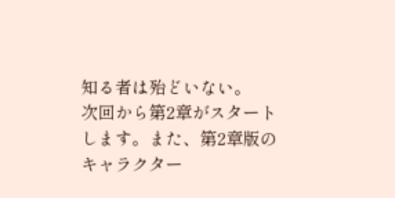知る者は殆どいない。
次回から第2章がスタートします。また、第2章版のキャラクター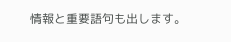情報と重要語句も出します。